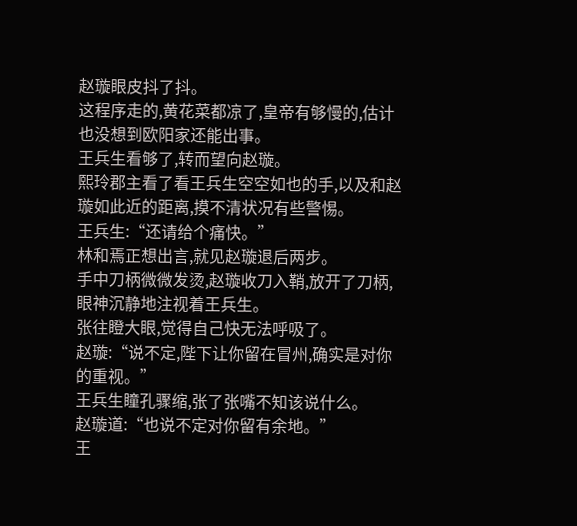赵璇眼皮抖了抖。
这程序走的,黄花菜都凉了,皇帝有够慢的,估计也没想到欧阳家还能出事。
王兵生看够了,转而望向赵璇。
熙玲郡主看了看王兵生空空如也的手,以及和赵璇如此近的距离,摸不清状况有些警惕。
王兵生:“还请给个痛快。”
林和焉正想出言,就见赵璇退后两步。
手中刀柄微微发烫,赵璇收刀入鞘,放开了刀柄,眼神沉静地注视着王兵生。
张往瞪大眼,觉得自己快无法呼吸了。
赵璇:“说不定,陛下让你留在冒州,确实是对你的重视。”
王兵生瞳孔骤缩,张了张嘴不知该说什么。
赵璇道:“也说不定对你留有余地。”
王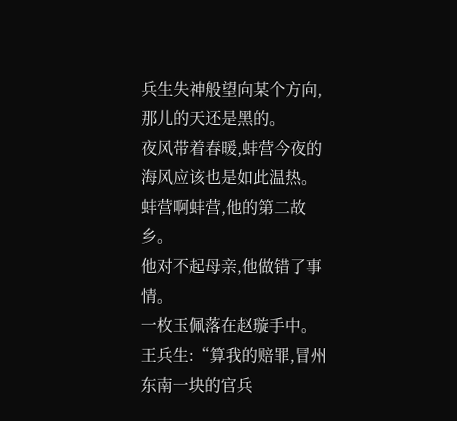兵生失神般望向某个方向,那儿的天还是黑的。
夜风带着春暖,蚌营今夜的海风应该也是如此温热。
蚌营啊蚌营,他的第二故乡。
他对不起母亲,他做错了事情。
一枚玉佩落在赵璇手中。
王兵生:“算我的赔罪,冒州东南一块的官兵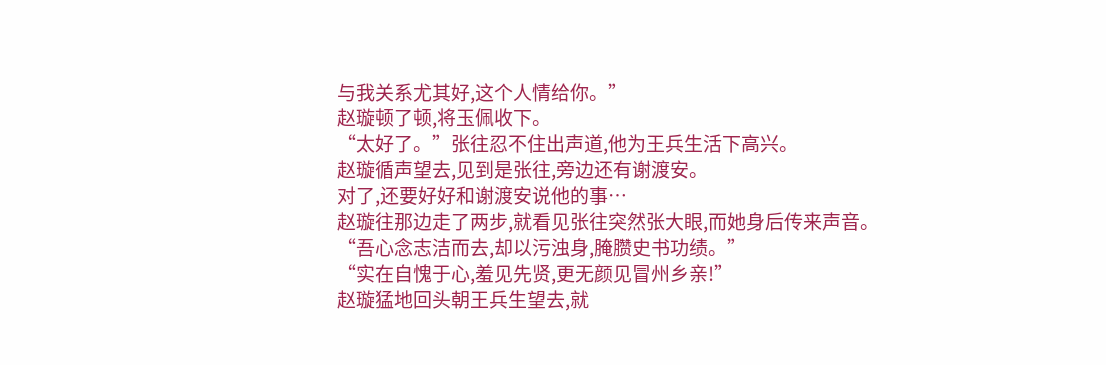与我关系尤其好,这个人情给你。”
赵璇顿了顿,将玉佩收下。
“太好了。”张往忍不住出声道,他为王兵生活下高兴。
赵璇循声望去,见到是张往,旁边还有谢渡安。
对了,还要好好和谢渡安说他的事…
赵璇往那边走了两步,就看见张往突然张大眼,而她身后传来声音。
“吾心念志洁而去,却以污浊身,腌臜史书功绩。”
“实在自愧于心,羞见先贤,更无颜见冒州乡亲!”
赵璇猛地回头朝王兵生望去,就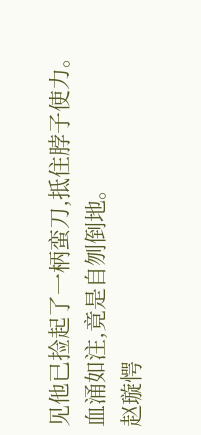见他已捡起了一柄蛮刀,抵住脖子使力。
血涌如注,竟是自刎倒地。
赵璇愕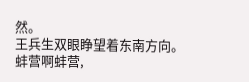然。
王兵生双眼睁望着东南方向。
蚌营啊蚌营,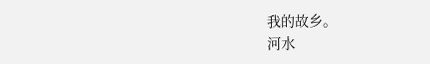我的故乡。
河水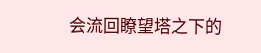会流回瞭望塔之下的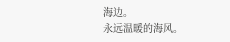海边。
永远温暖的海风。